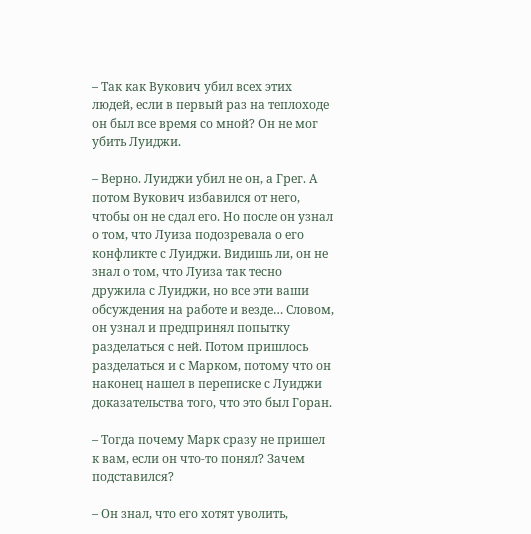– Так как Вукович убил всех этих людей, если в первый раз на теплоходе он был все время со мной? Он не мог убить Луиджи.

– Верно. Луиджи убил не он, а Грег. А потом Вукович избавился от него, чтобы он не сдал его. Но после он узнал о том, что Луиза подозревала о его конфликте с Луиджи. Видишь ли, он не знал о том, что Луиза так тесно дружила с Луиджи, но все эти ваши обсуждения на работе и везде… Словом, он узнал и предпринял попытку разделаться с ней. Потом пришлось разделаться и с Марком, потому что он наконец нашел в переписке с Луиджи доказательства того, что это был Горан.

– Тогда почему Марк сразу не пришел к вам, если он что-то понял? Зачем подставился?

– Он знал, что его хотят уволить,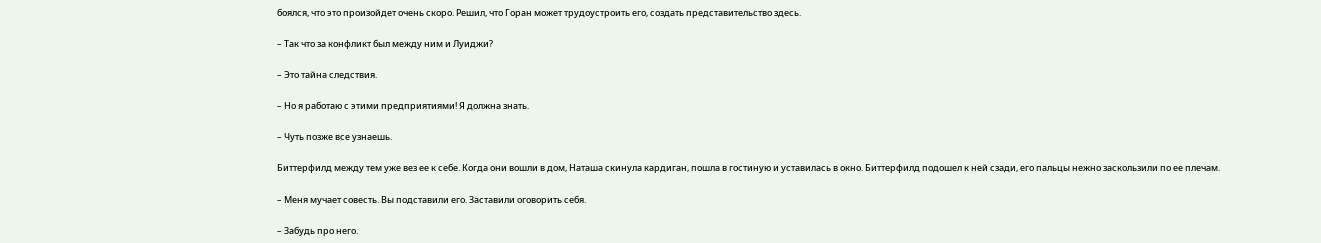боялся, что это произойдет очень скоро. Решил, что Горан может трудоустроить его, создать представительство здесь.

– Так что за конфликт был между ним и Луиджи?

– Это тайна следствия.

– Но я работаю с этими предприятиями! Я должна знать.

– Чуть позже все узнаешь.

Биттерфилд между тем уже вез ее к себе. Когда они вошли в дом, Наташа скинула кардиган, пошла в гостиную и уставилась в окно. Биттерфилд подошел к ней сзади, его пальцы нежно заскользили по ее плечам.

– Меня мучает совесть. Вы подставили его. Заставили оговорить себя.

– Забудь про него.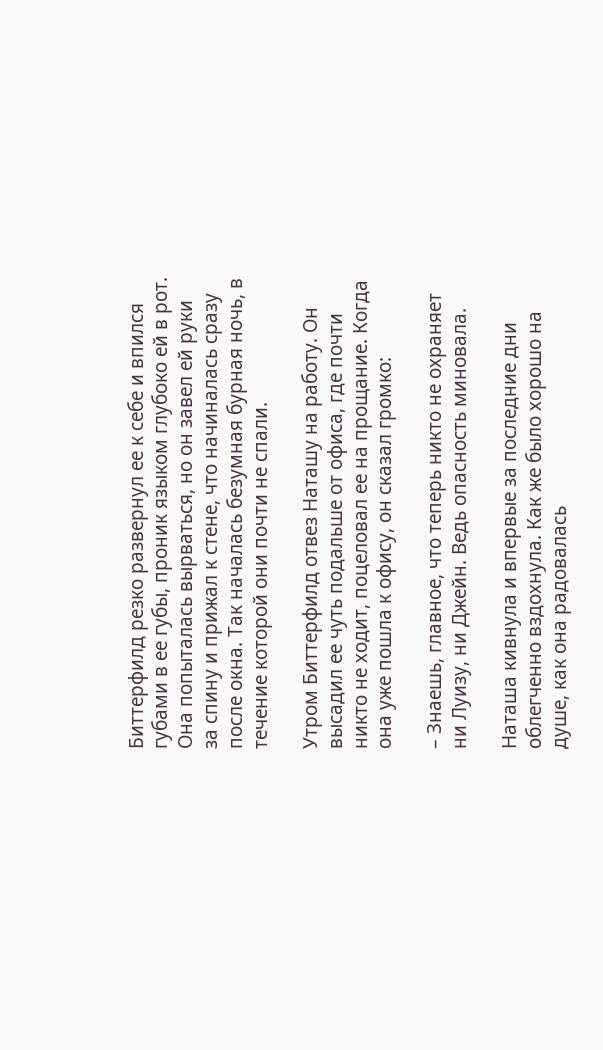Биттерфилд резко развернул ее к себе и впился губами в ее губы, проник языком глубоко ей в рот. Она попыталась вырваться, но он завел ей руки за спину и прижал к стене, что начиналась сразу после окна. Так началась безумная бурная ночь, в течение которой они почти не спали.

Утром Биттерфилд отвез Наташу на работу. Он высадил ее чуть подальше от офиса, где почти никто не ходит, поцеловал ее на прощание. Когда она уже пошла к офису, он сказал громко:

– Знаешь, главное, что теперь никто не охраняет ни Луизу, ни Джейн. Ведь опасность миновала.

Наташа кивнула и впервые за последние дни облегченно вздохнула. Как же было хорошо на душе, как она радовалась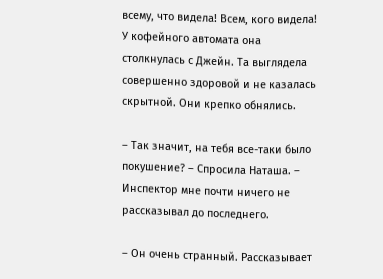всему, что видела! Всем, кого видела! У кофейного автомата она столкнулась с Джейн. Та выглядела совершенно здоровой и не казалась скрытной. Они крепко обнялись.

– Так значит, на тебя все-таки было покушение? – Спросила Наташа. – Инспектор мне почти ничего не рассказывал до последнего.

– Он очень странный. Рассказывает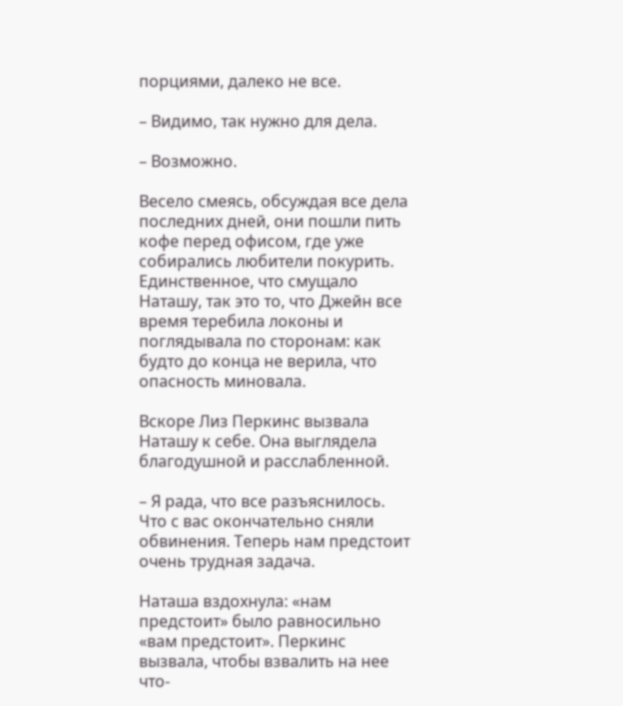порциями, далеко не все.

– Видимо, так нужно для дела.

– Возможно.

Весело смеясь, обсуждая все дела последних дней, они пошли пить кофе перед офисом, где уже собирались любители покурить. Единственное, что смущало Наташу, так это то, что Джейн все время теребила локоны и поглядывала по сторонам: как будто до конца не верила, что опасность миновала.

Вскоре Лиз Перкинс вызвала Наташу к себе. Она выглядела благодушной и расслабленной.

– Я рада, что все разъяснилось. Что с вас окончательно сняли обвинения. Теперь нам предстоит очень трудная задача.

Наташа вздохнула: «нам предстоит» было равносильно «вам предстоит». Перкинс вызвала, чтобы взвалить на нее что-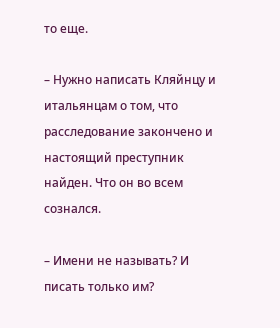то еще.

– Нужно написать Кляйнцу и итальянцам о том, что расследование закончено и настоящий преступник найден. Что он во всем сознался.

– Имени не называть? И писать только им?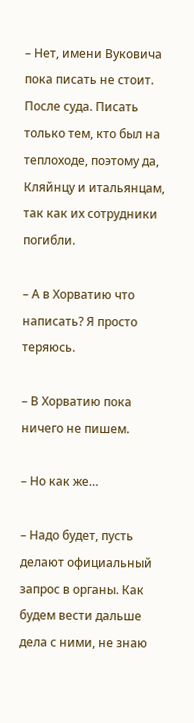– Нет, имени Вуковича пока писать не стоит. После суда. Писать только тем, кто был на теплоходе, поэтому да, Кляйнцу и итальянцам, так как их сотрудники погибли.

– А в Хорватию что написать? Я просто теряюсь.

– В Хорватию пока ничего не пишем.

– Но как же…

– Надо будет, пусть делают официальный запрос в органы. Как будем вести дальше дела с ними, не знаю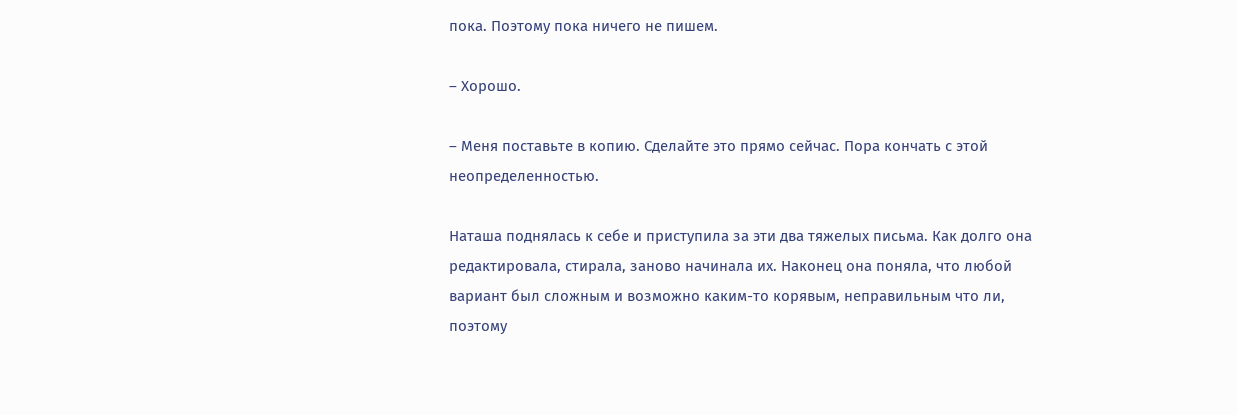пока. Поэтому пока ничего не пишем.

– Хорошо.

– Меня поставьте в копию. Сделайте это прямо сейчас. Пора кончать с этой неопределенностью.

Наташа поднялась к себе и приступила за эти два тяжелых письма. Как долго она редактировала, стирала, заново начинала их. Наконец она поняла, что любой вариант был сложным и возможно каким-то корявым, неправильным что ли, поэтому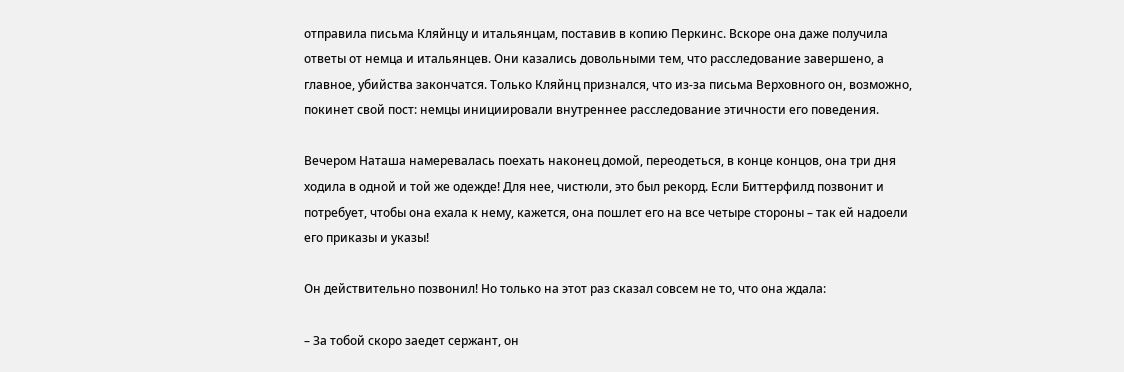отправила письма Кляйнцу и итальянцам, поставив в копию Перкинс. Вскоре она даже получила ответы от немца и итальянцев. Они казались довольными тем, что расследование завершено, а главное, убийства закончатся. Только Кляйнц признался, что из-за письма Верховного он, возможно, покинет свой пост: немцы инициировали внутреннее расследование этичности его поведения.

Вечером Наташа намеревалась поехать наконец домой, переодеться, в конце концов, она три дня ходила в одной и той же одежде! Для нее, чистюли, это был рекорд. Если Биттерфилд позвонит и потребует, чтобы она ехала к нему, кажется, она пошлет его на все четыре стороны – так ей надоели его приказы и указы!

Он действительно позвонил! Но только на этот раз сказал совсем не то, что она ждала:

– За тобой скоро заедет сержант, он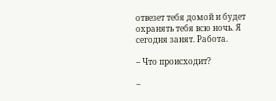отвезет тебя домой и будет охранять тебя всю ночь. Я сегодня занят. Работа.

– Что происходит?

–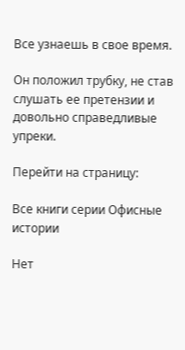Все узнаешь в свое время.

Он положил трубку, не став слушать ее претензии и довольно справедливые упреки.

Перейти на страницу:

Все книги серии Офисные истории

Нет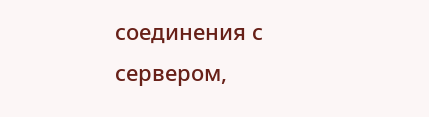соединения с сервером,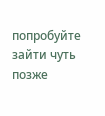попробуйте зайти чуть позже